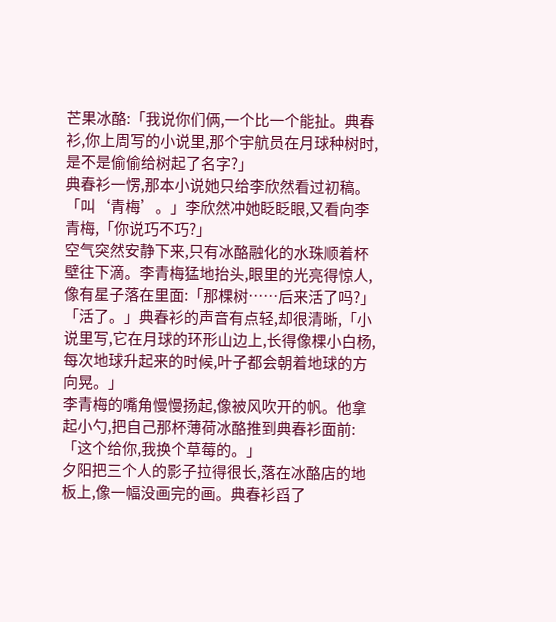芒果冰酪:「我说你们俩,一个比一个能扯。典春衫,你上周写的小说里,那个宇航员在月球种树时,是不是偷偷给树起了名字?」
典春衫一愣,那本小说她只给李欣然看过初稿。
「叫‘青梅’。」李欣然冲她眨眨眼,又看向李青梅,「你说巧不巧?」
空气突然安静下来,只有冰酪融化的水珠顺着杯壁往下滴。李青梅猛地抬头,眼里的光亮得惊人,像有星子落在里面:「那棵树……后来活了吗?」
「活了。」典春衫的声音有点轻,却很清晰,「小说里写,它在月球的环形山边上,长得像棵小白杨,每次地球升起来的时候,叶子都会朝着地球的方向晃。」
李青梅的嘴角慢慢扬起,像被风吹开的帆。他拿起小勺,把自己那杯薄荷冰酪推到典春衫面前:「这个给你,我换个草莓的。」
夕阳把三个人的影子拉得很长,落在冰酪店的地板上,像一幅没画完的画。典春衫舀了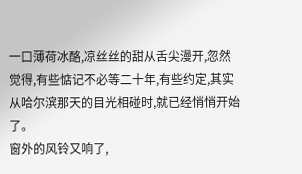一口薄荷冰酪,凉丝丝的甜从舌尖漫开,忽然觉得,有些惦记不必等二十年,有些约定,其实从哈尔滨那天的目光相碰时,就已经悄悄开始了。
窗外的风铃又响了,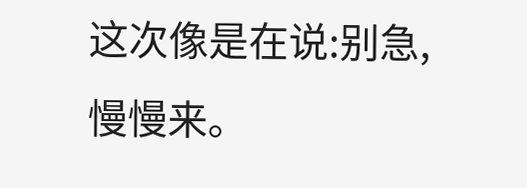这次像是在说:别急,慢慢来。